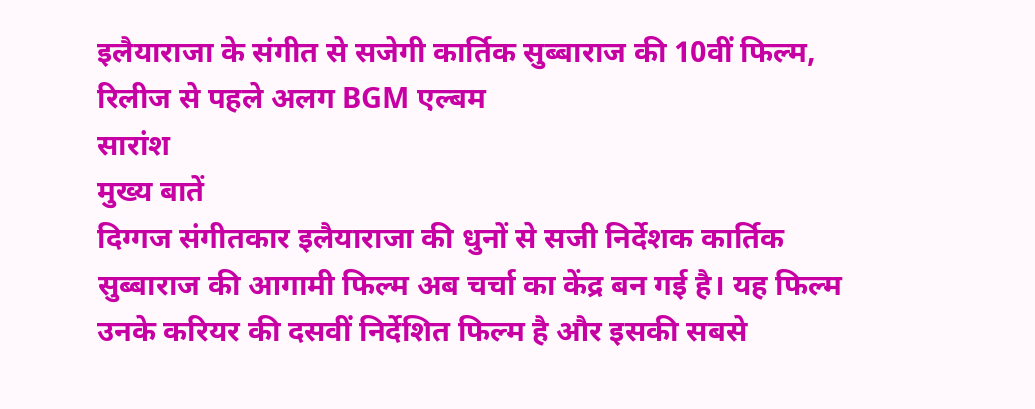इलैयाराजा के संगीत से सजेगी कार्तिक सुब्बाराज की 10वीं फिल्म, रिलीज से पहले अलग BGM एल्बम
सारांश
मुख्य बातें
दिग्गज संगीतकार इलैयाराजा की धुनों से सजी निर्देशक कार्तिक सुब्बाराज की आगामी फिल्म अब चर्चा का केंद्र बन गई है। यह फिल्म उनके करियर की दसवीं निर्देशित फिल्म है और इसकी सबसे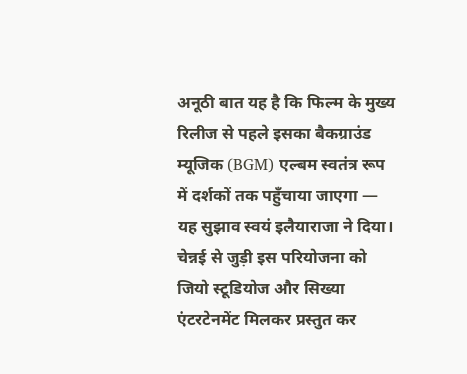अनूठी बात यह है कि फिल्म के मुख्य रिलीज से पहले इसका बैकग्राउंड म्यूजिक (BGM) एल्बम स्वतंत्र रूप में दर्शकों तक पहुँचाया जाएगा — यह सुझाव स्वयं इलैयाराजा ने दिया। चेन्नई से जुड़ी इस परियोजना को जियो स्टूडियोज और सिख्या एंटरटेनमेंट मिलकर प्रस्तुत कर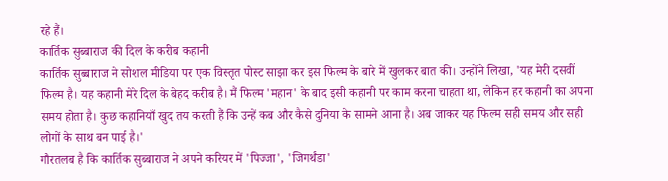रहे हैं।
कार्तिक सुब्बाराज की दिल के करीब कहानी
कार्तिक सुब्बाराज ने सोशल मीडिया पर एक विस्तृत पोस्ट साझा कर इस फिल्म के बारे में खुलकर बात की। उन्होंने लिखा, 'यह मेरी दसवीं फिल्म है। यह कहानी मेरे दिल के बेहद करीब है। मैं फिल्म 'महान' के बाद इसी कहानी पर काम करना चाहता था, लेकिन हर कहानी का अपना समय होता है। कुछ कहानियाँ खुद तय करती हैं कि उन्हें कब और कैसे दुनिया के सामने आना है। अब जाकर यह फिल्म सही समय और सही लोगों के साथ बन पाई है।'
गौरतलब है कि कार्तिक सुब्बाराज ने अपने करियर में 'पिज्जा', 'जिगर्थंडा'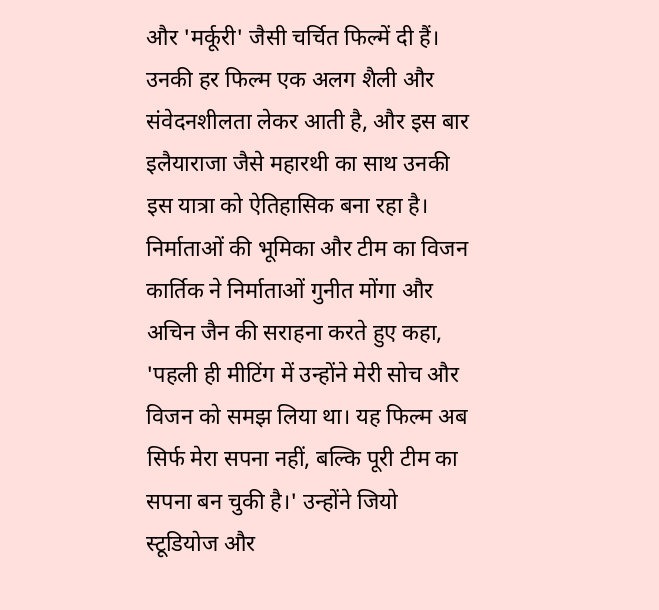और 'मर्कूरी' जैसी चर्चित फिल्में दी हैं। उनकी हर फिल्म एक अलग शैली और संवेदनशीलता लेकर आती है, और इस बार इलैयाराजा जैसे महारथी का साथ उनकी इस यात्रा को ऐतिहासिक बना रहा है।
निर्माताओं की भूमिका और टीम का विजन
कार्तिक ने निर्माताओं गुनीत मोंगा और अचिन जैन की सराहना करते हुए कहा, 'पहली ही मीटिंग में उन्होंने मेरी सोच और विजन को समझ लिया था। यह फिल्म अब सिर्फ मेरा सपना नहीं, बल्कि पूरी टीम का सपना बन चुकी है।' उन्होंने जियो स्टूडियोज और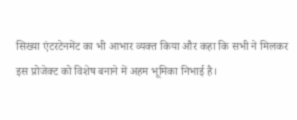सिख्या एंटरटेनमेंट का भी आभार व्यक्त किया और कहा कि सभी ने मिलकर इस प्रोजेक्ट को विशेष बनाने में अहम भूमिका निभाई है।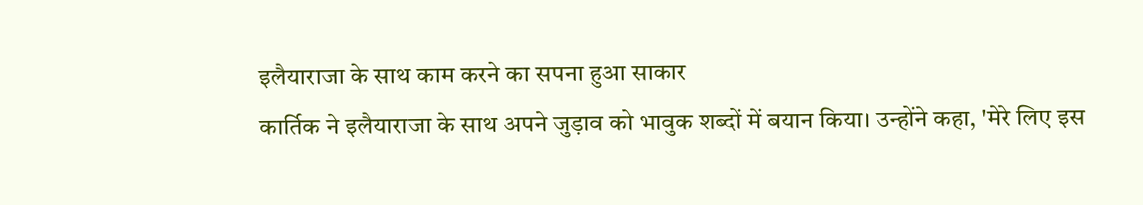इलैयाराजा के साथ काम करने का सपना हुआ साकार
कार्तिक ने इलैयाराजा के साथ अपने जुड़ाव को भावुक शब्दों में बयान किया। उन्होंने कहा, 'मेरे लिए इस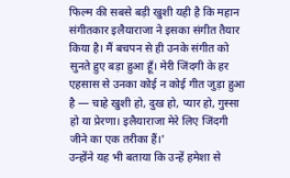फिल्म की सबसे बड़ी खुशी यही है कि महान संगीतकार इलैयाराजा ने इसका संगीत तैयार किया है। मैं बचपन से ही उनके संगीत को सुनते हुए बड़ा हुआ हूँ। मेरी जिंदगी के हर एहसास से उनका कोई न कोई गीत जुड़ा हुआ है — चाहे खुशी हो, दुख हो, प्यार हो, गुस्सा हो या प्रेरणा। इलैयाराजा मेरे लिए जिंदगी जीने का एक तरीका हैं।'
उन्होंने यह भी बताया कि उन्हें हमेशा से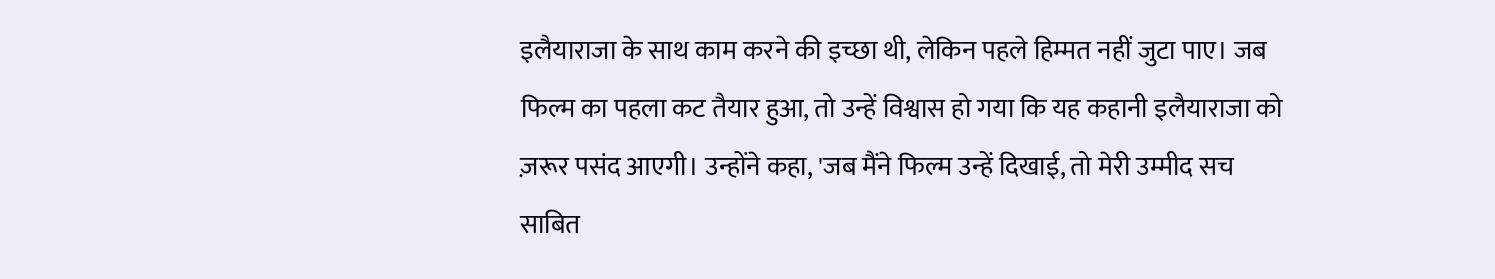इलैयाराजा के साथ काम करने की इच्छा थी, लेकिन पहले हिम्मत नहीं जुटा पाए। जब फिल्म का पहला कट तैयार हुआ, तो उन्हें विश्वास हो गया कि यह कहानी इलैयाराजा को ज़रूर पसंद आएगी। उन्होंने कहा, 'जब मैंने फिल्म उन्हें दिखाई, तो मेरी उम्मीद सच साबित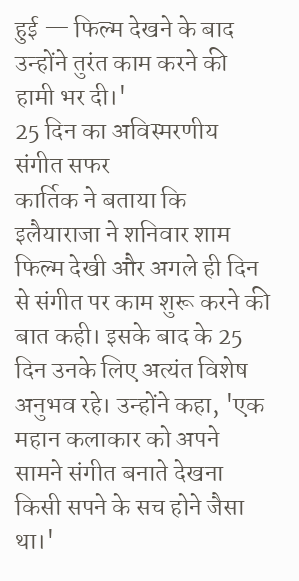हुई — फिल्म देखने के बाद उन्होंने तुरंत काम करने की हामी भर दी।'
25 दिन का अविस्मरणीय संगीत सफर
कार्तिक ने बताया कि इलैयाराजा ने शनिवार शाम फिल्म देखी और अगले ही दिन से संगीत पर काम शुरू करने की बात कही। इसके बाद के 25 दिन उनके लिए अत्यंत विशेष अनुभव रहे। उन्होंने कहा, 'एक महान कलाकार को अपने सामने संगीत बनाते देखना किसी सपने के सच होने जैसा था।'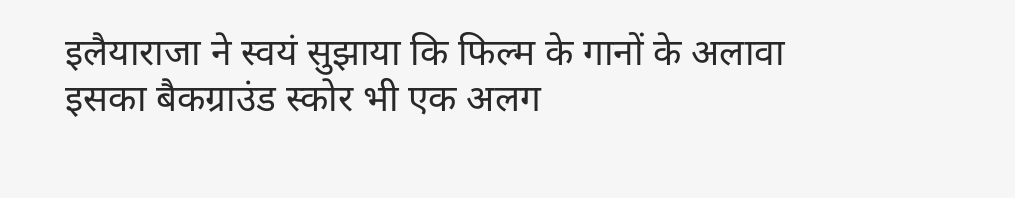इलैयाराजा ने स्वयं सुझाया कि फिल्म के गानों के अलावा इसका बैकग्राउंड स्कोर भी एक अलग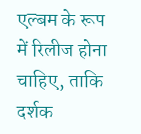एल्बम के रूप में रिलीज होना चाहिए, ताकि दर्शक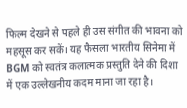फिल्म देखने से पहले ही उस संगीत की भावना को महसूस कर सकें। यह फैसला भारतीय सिनेमा में BGM को स्वतंत्र कलात्मक प्रस्तुति देने की दिशा में एक उल्लेखनीय कदम माना जा रहा है।